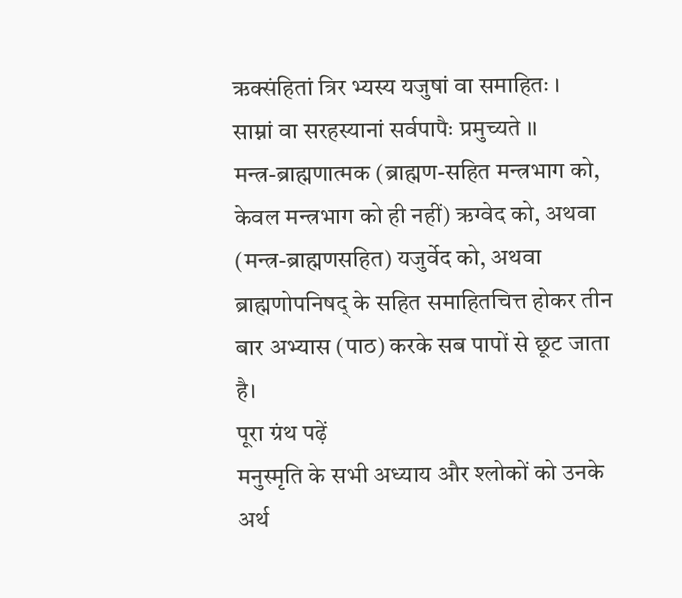ऋक्संहितां त्रिर भ्यस्य यजुषां वा समाहितः ।
साम्नां वा सरहस्यानां सर्वपापैः प्रमुच्यते ।।
मन्त्र-ब्राह्मणात्मक (ब्राह्मण-सहित मन्त्रभाग को, केवल मन्त्रभाग को ही नहीं) ऋग्वेद को, अथवा (मन्त्र-ब्राह्मणसहित) यजुर्वेद को, अथवा ब्राह्मणोपनिषद् के सहित समाहितचित्त होकर तीन बार अभ्यास (पाठ) करके सब पापों से छूट जाता है।
पूरा ग्रंथ पढ़ें
मनुस्मृति के सभी अध्याय और श्लोकों को उनके अर्थ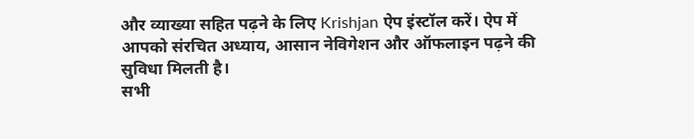और व्याख्या सहित पढ़ने के लिए Krishjan ऐप इंस्टॉल करें। ऐप में आपको संरचित अध्याय, आसान नेविगेशन और ऑफलाइन पढ़ने की सुविधा मिलती है।
सभी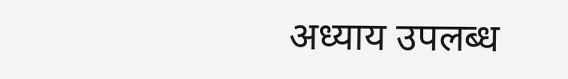अध्याय उपलब्ध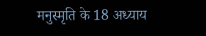मनुस्मृति के 18 अध्याय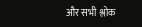और सभी श्लोक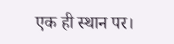एक ही स्थान पर।